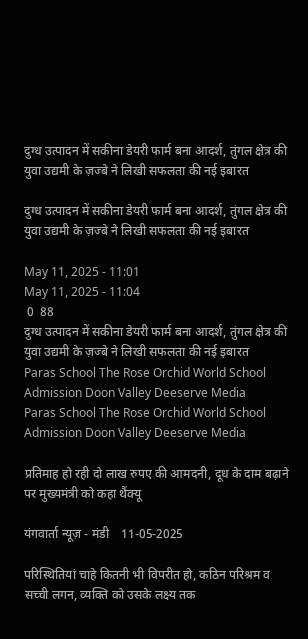दुग्ध उत्पादन में सकीना डेयरी फार्म बना आदर्श, तुंगल क्षेत्र की युवा उद्यमी के ज़ज्बे ने लिखी सफलता की नई इबारत

दुग्ध उत्पादन में सकीना डेयरी फार्म बना आदर्श, तुंगल क्षेत्र की युवा उद्यमी के ज़ज्बे ने लिखी सफलता की नई इबारत

May 11, 2025 - 11:01
May 11, 2025 - 11:04
 0  88
दुग्ध उत्पादन में सकीना डेयरी फार्म बना आदर्श, तुंगल क्षेत्र की युवा उद्यमी के ज़ज्बे ने लिखी सफलता की नई इबारत
Paras School The Rose Orchid World School Admission Doon Valley Deeserve Media
Paras School The Rose Orchid World School Admission Doon Valley Deeserve Media

प्रतिमाह हो रही दो लाख रुपए की आमदनी, दूध के दाम बढ़ाने पर मुख्यमंत्री को कहा थैंक्यू

यंगवार्ता न्यूज़ - मंडी    11-05-2025

परिस्थितियां चाहे कितनी भी विपरीत हो, कठिन परिश्रम व सच्ची लगन, व्यक्ति को उसके लक्ष्य तक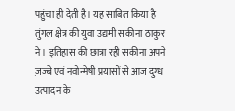पहुंचा ही देती है। यह साबित किया है तुंगल क्षेत्र की युवा उद्यमी सकीना ठाकुर ने। इतिहास की छात्रा रही सकीना अपने ज़ज्बे एवं नवोन्मेषी प्रयासों से आज दुग्ध उत्पादन के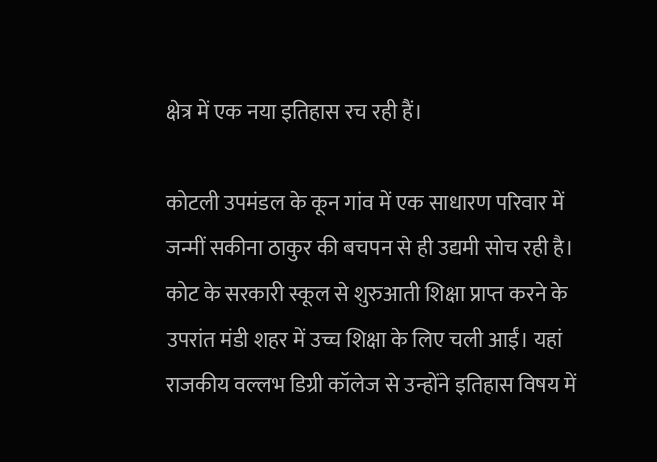क्षेत्र में एक नया इतिहास रच रही हैं।

कोटली उपमंडल के कून गांव में एक साधारण परिवार में जन्मीं सकीना ठाकुर की बचपन से ही उद्यमी सोच रही है। कोट के सरकारी स्कूल से शुरुआती शिक्षा प्राप्त करने के उपरांत मंडी शहर में उच्च शिक्षा के लिए चली आईं। यहां राजकीय वल्लभ डिग्री कॉलेज से उन्होंने इतिहास विषय में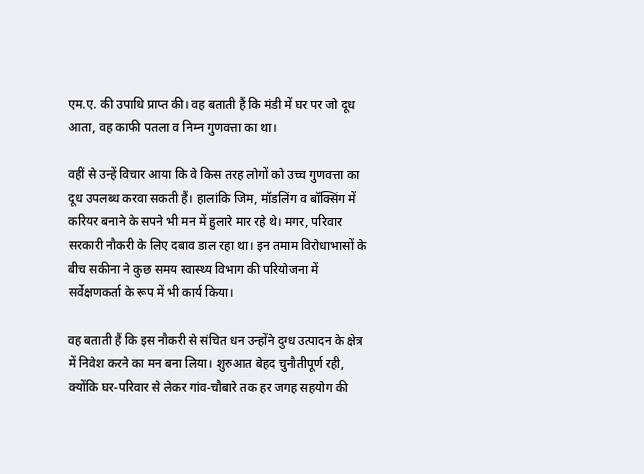एम.ए. की उपाधि प्राप्त की। वह बताती हैं कि मंडी में घर पर जो दूध आता, वह काफी पतला व निम्न गुणवत्ता का था।

वहीं से उन्हें विचार आया कि वे किस तरह लोगों को उच्च गुणवत्ता का दूध उपलब्ध करवा सकती हैं। हालांकि जिम, मॉडलिंग व बॉक्सिंग में करियर बनाने के सपने भी मन में हुलारे मार रहे थे। मगर, परिवार सरकारी नौकरी के लिए दबाव डाल रहा था। इन तमाम विरोधाभासों के बीच सकीना ने कुछ समय स्वास्थ्य विभाग की परियोजना में सर्वेक्षणकर्ता के रूप में भी कार्य किया।

वह बताती हैं कि इस नौकरी से संचित धन उन्होंने दुग्ध उत्पादन के क्षेत्र में निवेश करने का मन बना लिया। शुरुआत बेहद चुनौतीपूर्ण रही, क्योंकि घर-परिवार से लेकर गांव-चौबारे तक हर जगह सहयोग की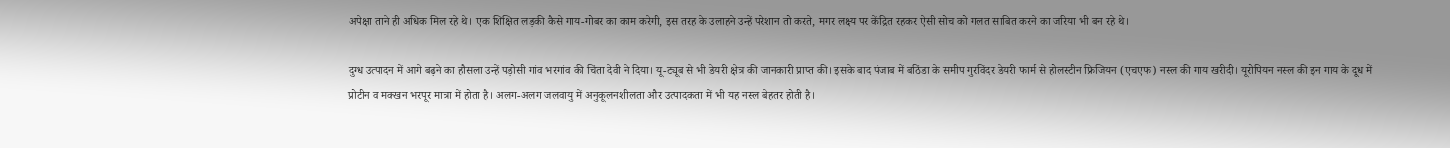अपेक्षा ताने ही अधिक मिल रहे थे। एक शिक्षित लड़की कैसे गाय-गोबर का काम करेगी, इस तरह के उलाहने उन्हें परेशान तो करते, मगर लक्ष्य पर केंद्रित रहकर ऐसी सोच को गलत साबित करने का जरिया भी बन रहे थे।

दुग्ध उत्पादन में आगे बढ़ने का हौसला उन्हें पड़ोसी गांव भरगांव की चिंता देवी ने दिया। यू-ट्यूब से भी डेयरी क्षेत्र की जानकारी प्राप्त की। इसके बाद पंजाब में बठिंडा के समीप गुरविंदर डेयरी फार्म से होलस्टीन फ्रिजियन (एचएफ) नस्ल की गाय खरीदी। यूरोपियन नस्ल की इन गाय के दूध में प्रोटीन व मक्खन भरपूर मात्रा में होता है। अलग-अलग जलवायु में अनुकूलनशीलता और उत्पादकता में भी यह नस्ल बेहतर होती है।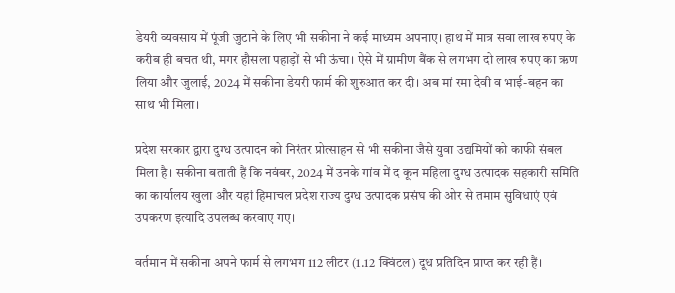डेयरी व्यवसाय में पूंजी जुटाने के लिए भी सकीना ने कई माध्यम अपनाए। हाथ में मात्र सवा लाख रुपए के करीब ही बचत थी, मगर हौसला पहाड़ों से भी ऊंचा। ऐसे में ग्रामीण बैंक से लगभग दो लाख रुपए का ऋण लिया और जुलाई, 2024 में सकीना डेयरी फार्म की शुरुआत कर दी। अब मां रमा देवी व भाई-बहन का साथ भी मिला।

प्रदेश सरकार द्वारा दुग्ध उत्पादन को निरंतर प्रोत्साहन से भी सकीना जैसे युवा उद्यमियों को काफी संबल मिला है। सकीना बताती हैं कि नवंबर, 2024 में उनके गांव में द कून महिला दुग्ध उत्पादक सहकारी समिति का कार्यालय खुला और यहां हिमाचल प्रदेश राज्य दुग्ध उत्पादक प्रसंघ की ओर से तमाम सुविधाएं एवं उपकरण इत्यादि उपलब्ध करवाए गए।

वर्तमान में सकीना अपने फार्म से लगभग 112 लीटर (1.12 क्विंटल) दूध प्रतिदिन प्राप्त कर रही हैं।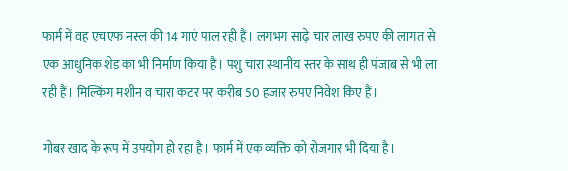फार्म में वह एचएफ नस्ल की 14 गाएं पाल रही हैं। लगभग साढ़े चार लाख रुपए की लागत से एक आधुनिक शेड का भी निर्माण किया है। पशु चारा स्थानीय स्तर के साथ ही पंजाब से भी ला रही हैं। मिल्किंग मशीन व चारा कटर पर करीब 50 हजार रुपए निवेश किए हैं।

गोबर खाद के रूप में उपयोग हो रहा है। फार्म में एक व्यक्ति को रोजगार भी दिया है।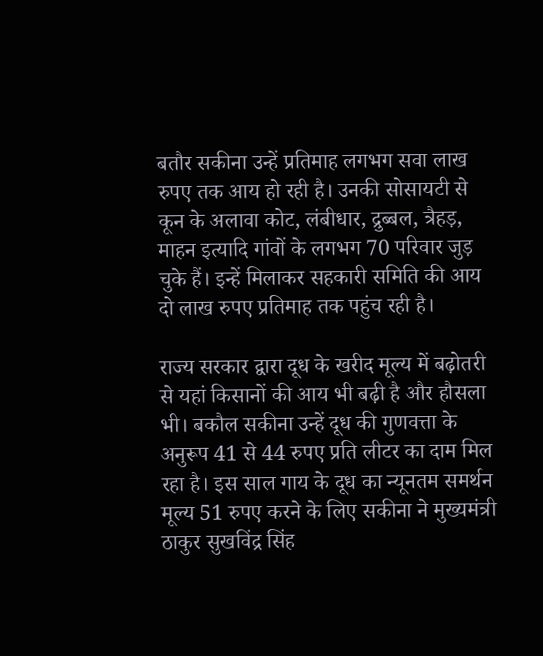बतौर सकीना उन्हें प्रतिमाह लगभग सवा लाख रुपए तक आय हो रही है। उनकी सोसायटी से कून के अलावा कोट, लंबीधार, द्रुब्बल, त्रैहड़, माहन इत्यादि गांवों के लगभग 70 परिवार जुड़ चुके हैं। इन्हें मिलाकर सहकारी समिति की आय दो लाख रुपए प्रतिमाह तक पहुंच रही है।

राज्य सरकार द्वारा दूध के खरीद मूल्य में बढ़ोतरी से यहां किसानों की आय भी बढ़ी है और हौसला भी। बकौल सकीना उन्हें दूध की गुणवत्ता के अनुरूप 41 से 44 रुपए प्रति लीटर का दाम मिल रहा है। इस साल गाय के दूध का न्यूनतम समर्थन मूल्य 51 रुपए करने के लिए सकीना ने मुख्यमंत्री ठाकुर सुखविंद्र सिंह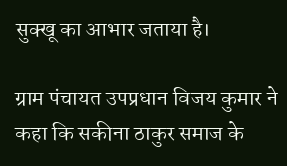सुक्खू का आभार जताया है।

ग्राम पंचायत उपप्रधान विजय कुमार ने कहा कि सकीना ठाकुर समाज के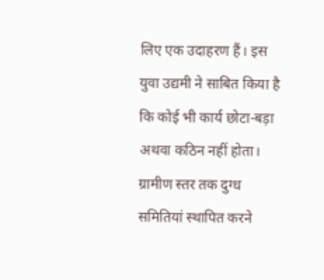लिए एक उदाहरण हैं। इस युवा उद्यमी ने साबित किया है कि कोई भी कार्य छोटा-बड़ा अथवा कठिन नहीं होता। ग्रामीण स्तर तक दुग्ध समितियां स्थापित करने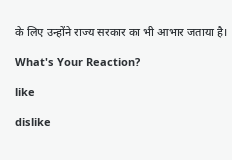के लिए उन्होंने राज्य सरकार का भी आभार जताया है।

What's Your Reaction?

like

dislike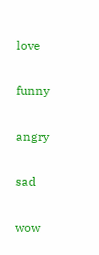love

funny

angry

sad

wow